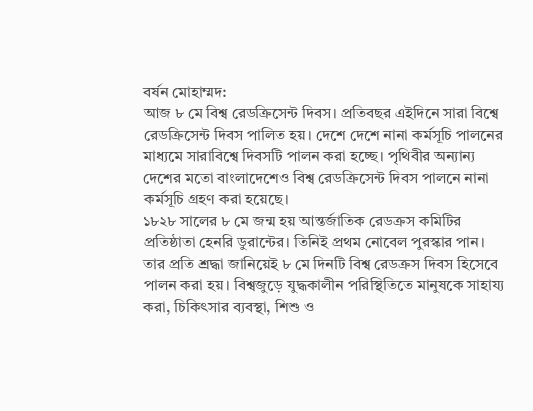বর্ষন মোহাম্মদ:
আজ ৮ মে বিশ্ব রেডক্রিসেন্ট দিবস। প্রতিবছর এইদিনে সারা বিশ্বে রেডক্রিসেন্ট দিবস পালিত হয়। দেশে দেশে নানা কর্মসূচি পালনের মাধ্যমে সারাবিশ্বে দিবসটি পালন করা হচ্ছে। পৃথিবীর অন্যান্য দেশের মতো বাংলাদেশেও বিশ্ব রেডক্রিসেন্ট দিবস পালনে নানা কর্মসূচি গ্রহণ করা হয়েছে।
১৮২৮ সালের ৮ মে জন্ম হয় আন্তর্জাতিক রেডক্রস কমিটির প্রতিষ্ঠাতা হেনরি ডুরান্টের। তিনিই প্রথম নোবেল পুরস্কার পান। তার প্রতি শ্রদ্ধা জানিয়েই ৮ মে দিনটি বিশ্ব রেডক্রস দিবস হিসেবে পালন করা হয়। বিশ্বজুড়ে যুদ্ধকালীন পরিস্থিতিতে মানুষকে সাহায্য করা, চিকিৎসার ব্যবস্থা, শিশু ও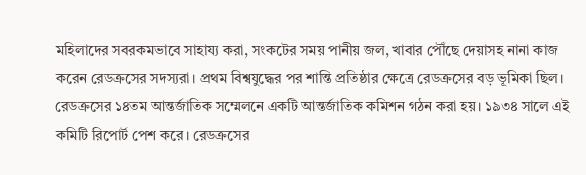মহিলাদের সবরকমভাবে সাহায্য করা, সংকটের সময় পানীয় জল, খাবার পৌঁছে দেয়াসহ নানা কাজ করেন রেডক্রসের সদস্যরা। প্রথম বিশ্বযুদ্ধের পর শান্তি প্রতিষ্ঠার ক্ষেত্রে রেডক্রসের বড় ভূমিকা ছিল। রেডক্রসের ১৪তম আন্তর্জাতিক সম্মেলনে একটি আন্তর্জাতিক কমিশন গঠন করা হয়। ১৯৩৪ সালে এই কমিটি রিপোর্ট পেশ করে। রেডক্রসের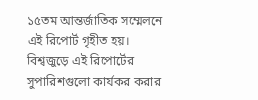১৫তম আন্তর্জাতিক সম্মেলনে এই রিপোর্ট গৃহীত হয়। বিশ্বজুড়ে এই রিপোর্টের সুপারিশগুলো কার্যকর করার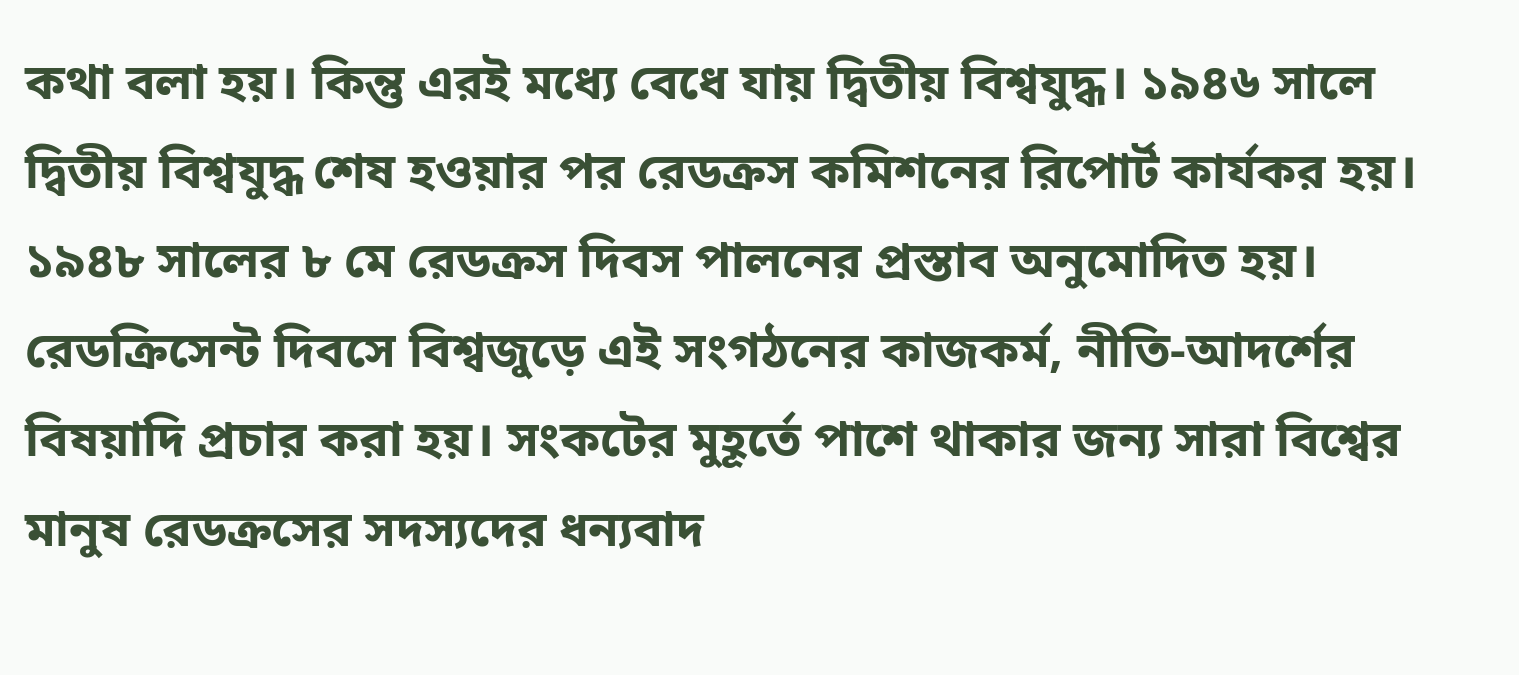কথা বলা হয়। কিন্তু এরই মধ্যে বেধে যায় দ্বিতীয় বিশ্বযুদ্ধ। ১৯৪৬ সালে দ্বিতীয় বিশ্বযুদ্ধ শেষ হওয়ার পর রেডক্রস কমিশনের রিপোর্ট কার্যকর হয়। ১৯৪৮ সালের ৮ মে রেডক্রস দিবস পালনের প্রস্তাব অনুমোদিত হয়।
রেডক্রিসেন্ট দিবসে বিশ্বজুড়ে এই সংগঠনের কাজকর্ম, নীতি-আদর্শের বিষয়াদি প্রচার করা হয়। সংকটের মুহূর্তে পাশে থাকার জন্য সারা বিশ্বের মানুষ রেডক্রসের সদস্যদের ধন্যবাদ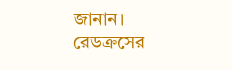জানান। রেডক্রসের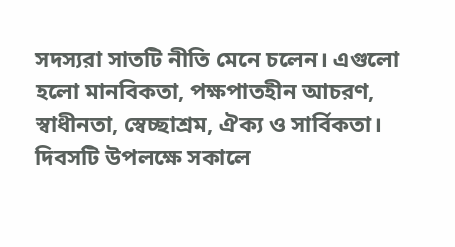সদস্যরা সাতটি নীতি মেনে চলেন। এগুলো হলো মানবিকতা, পক্ষপাতহীন আচরণ, স্বাধীনতা, স্বেচ্ছাশ্রম, ঐক্য ও সার্বিকতা। দিবসটি উপলক্ষে সকালে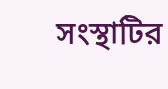সংস্থাটির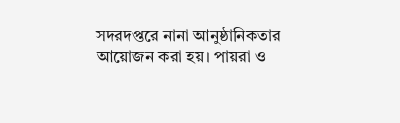সদরদপ্তরে নানা আনুষ্ঠানিকতার আয়োজন করা হয়। পায়রা ও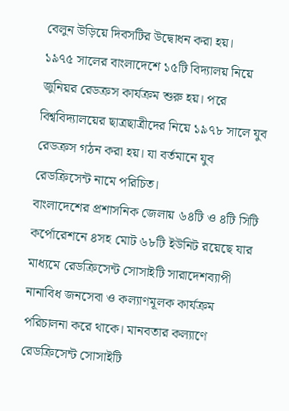বেলুন উড়িয়ে দিবসটির উদ্বোধন করা হয়।
১৯৭৫ সালের বাংলাদেশে ১৫টি বিদ্যালয় নিয়ে জুনিয়র রেডক্রস কার্যক্রম শুরু হয়। পরে বিশ্ববিদ্যালয়ের ছাত্রছাত্রীদের নিয়ে ১৯৭৮ সালে যুব রেডক্রস গঠন করা হয়। যা বর্তমানে যুব রেডক্রিসেন্ট নামে পরিচিত।
বাংলাদেশের প্রশাসনিক জেলায় ৬৪টি ও ৪টি সিটি কর্পোরেশনে ৪সহ মোট ৬৮টি ইউনিট রয়েছে যার মাধ্যমে রেডক্রিসেন্ট সোসাইটি সারাদেশব্যাপী নানাবিধ জনসেবা ও কল্যাণমূলক কার্যক্রম পরিচালনা করে থাকে। মানবতার কল্যাণে রেডক্রিসেন্ট সোসাইটি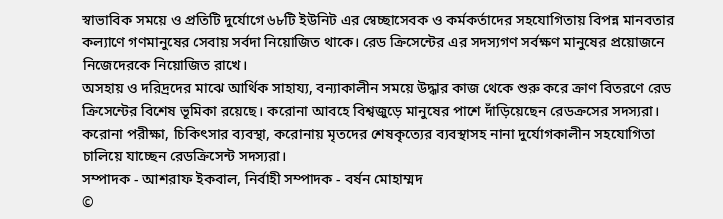স্বাভাবিক সময়ে ও প্রতিটি দুর্যোগে ৬৮টি ইউনিট এর স্বেচ্ছাসেবক ও কর্মকর্তাদের সহযোগিতায় বিপন্ন মানবতার কল্যাণে গণমানুষের সেবায় সর্বদা নিয়োজিত থাকে। রেড ক্রিসেন্টের এর সদস্যগণ সর্বক্ষণ মানুষের প্রয়োজনে নিজেদেরকে নিয়োজিত রাখে।
অসহায় ও দরিদ্রদের মাঝে আর্থিক সাহায্য, বন্যাকালীন সময়ে উদ্ধার কাজ থেকে শুরু করে ক্রাণ বিতরণে রেড ক্রিসেন্টের বিশেষ ভূমিকা রয়েছে। করোনা আবহে বিশ্বজুড়ে মানুষের পাশে দাঁড়িয়েছেন রেডক্রসের সদস্যরা। করোনা পরীক্ষা, চিকিৎসার ব্যবস্থা, করোনায় মৃতদের শেষকৃত্যের ব্যবস্থাসহ নানা দুর্যোগকালীন সহযোগিতা চালিয়ে যাচ্ছেন রেডক্রিসেন্ট সদস্যরা।
সম্পাদক - আশরাফ ইকবাল, নির্বাহী সম্পাদক - বর্ষন মোহাম্মদ
©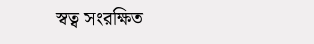স্বত্ব সংরক্ষিত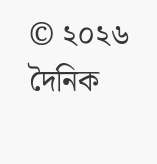© ২০২৬ দৈনিক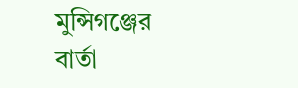মুন্সিগঞ্জের বার্তা